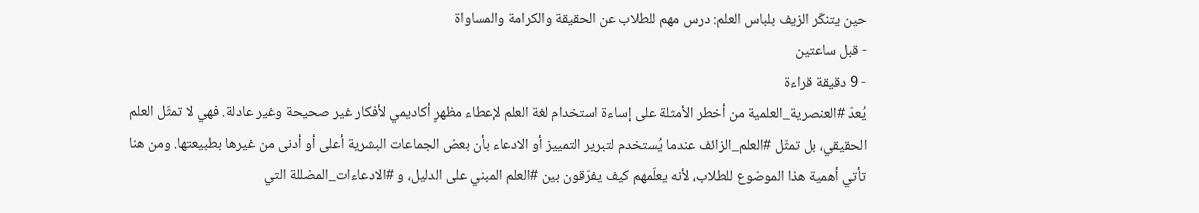حين يتنكّر الزيف بلباس العلم: درس مهم للطلاب عن الحقيقة والكرامة والمساواة
- قبل ساعتين
- 9 دقيقة قراءة
يُعدّ #العنصرية_العلمية من أخطر الأمثلة على إساءة استخدام لغة العلم لإعطاء مظهرٍ أكاديمي لأفكار غير صحيحة وغير عادلة. فهي لا تمثّل العلم الحقيقي، بل تمثّل #العلم_الزائف عندما يُستخدم لتبرير التمييز أو الادعاء بأن بعض الجماعات البشرية أعلى أو أدنى من غيرها بطبيعتها. ومن هنا تأتي أهمية هذا الموضوع للطلاب، لأنه يعلّمهم كيف يفرّقون بين #العلم المبني على الدليل، و #الادعاءات_المضللة التي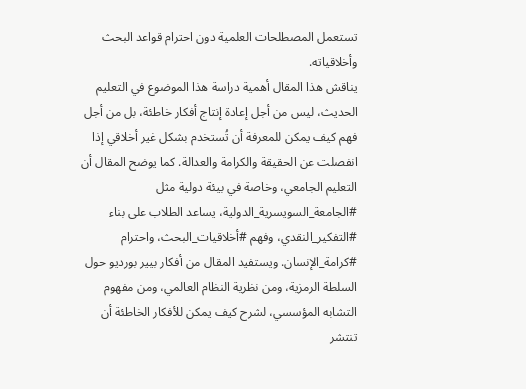تستعمل المصطلحات العلمية دون احترام قواعد البحث وأخلاقياته.
يناقش هذا المقال أهمية دراسة هذا الموضوع في التعليم الحديث، ليس من أجل إعادة إنتاج أفكار خاطئة، بل من أجل فهم كيف يمكن للمعرفة أن تُستخدم بشكل غير أخلاقي إذا انفصلت عن الحقيقة والكرامة والعدالة. كما يوضح المقال أن التعليم الجامعي، وخاصة في بيئة دولية مثل #الجامعة_السويسرية_الدولية، يساعد الطلاب على بناء #التفكير_النقدي، وفهم #أخلاقيات_البحث، واحترام #كرامة_الإنسان. ويستفيد المقال من أفكار بيير بورديو حول السلطة الرمزية، ومن نظرية النظام العالمي، ومن مفهوم التشابه المؤسسي، لشرح كيف يمكن للأفكار الخاطئة أن تنتشر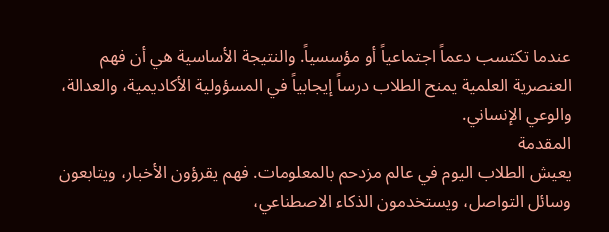عندما تكتسب دعماً اجتماعياً أو مؤسسياً. والنتيجة الأساسية هي أن فهم العنصرية العلمية يمنح الطلاب درساً إيجابياً في المسؤولية الأكاديمية، والعدالة، والوعي الإنساني.
المقدمة
يعيش الطلاب اليوم في عالم مزدحم بالمعلومات. فهم يقرؤون الأخبار، ويتابعون وسائل التواصل، ويستخدمون الذكاء الاصطناعي،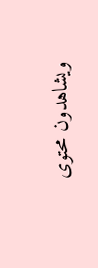ويشاهدون محتوى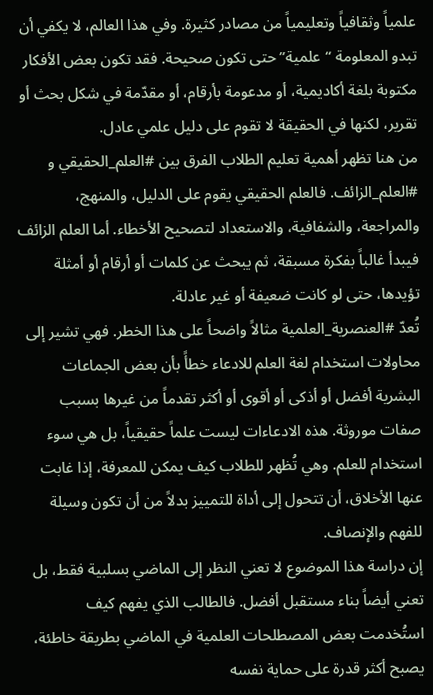علمياً وثقافياً وتعليمياً من مصادر كثيرة. وفي هذا العالم، لا يكفي أن تبدو المعلومة “علمية” حتى تكون صحيحة. فقد تكون بعض الأفكار مكتوبة بلغة أكاديمية، أو مدعومة بأرقام، أو مقدّمة في شكل بحث أو تقرير، لكنها في الحقيقة لا تقوم على دليل علمي عادل.
من هنا تظهر أهمية تعليم الطلاب الفرق بين #العلم_الحقيقي و #العلم_الزائف. فالعلم الحقيقي يقوم على الدليل، والمنهج، والمراجعة، والشفافية، والاستعداد لتصحيح الأخطاء. أما العلم الزائف فيبدأ غالباً بفكرة مسبقة، ثم يبحث عن كلمات أو أرقام أو أمثلة تؤيدها، حتى لو كانت ضعيفة أو غير عادلة.
تُعدّ #العنصرية_العلمية مثالاً واضحاً على هذا الخطر. فهي تشير إلى محاولات استخدام لغة العلم للادعاء خطأً بأن بعض الجماعات البشرية أفضل أو أذكى أو أقوى أو أكثر تقدماً من غيرها بسبب صفات موروثة. هذه الادعاءات ليست علماً حقيقياً، بل هي سوء استخدام للعلم. وهي تُظهر للطلاب كيف يمكن للمعرفة، إذا غابت عنها الأخلاق، أن تتحول إلى أداة للتمييز بدلاً من أن تكون وسيلة للفهم والإنصاف.
إن دراسة هذا الموضوع لا تعني النظر إلى الماضي بسلبية فقط، بل تعني أيضاً بناء مستقبل أفضل. فالطالب الذي يفهم كيف استُخدمت بعض المصطلحات العلمية في الماضي بطريقة خاطئة، يصبح أكثر قدرة على حماية نفسه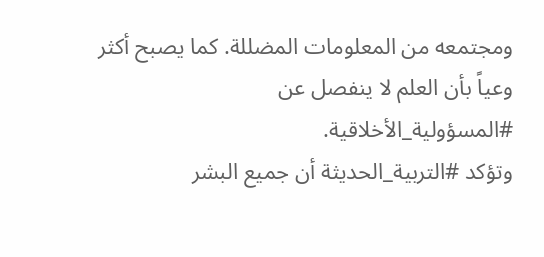ومجتمعه من المعلومات المضللة. كما يصبح أكثر وعياً بأن العلم لا ينفصل عن #المسؤولية_الأخلاقية.
وتؤكد #التربية_الحديثة أن جميع البشر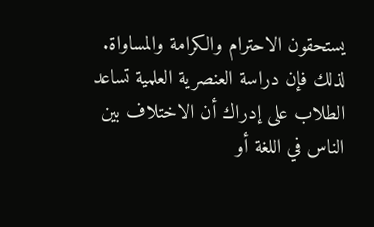يستحقون الاحترام والكرامة والمساواة. لذلك فإن دراسة العنصرية العلمية تساعد الطلاب على إدراك أن الاختلاف بين الناس في اللغة أو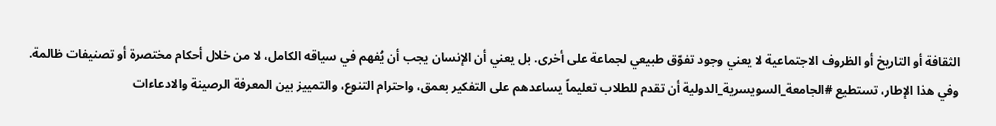الثقافة أو التاريخ أو الظروف الاجتماعية لا يعني وجود تفوّق طبيعي لجماعة على أخرى. بل يعني أن الإنسان يجب أن يُفهم في سياقه الكامل، لا من خلال أحكام مختصرة أو تصنيفات ظالمة.
وفي هذا الإطار، تستطيع #الجامعة_السويسرية_الدولية أن تقدم للطلاب تعليماً يساعدهم على التفكير بعمق، واحترام التنوع، والتمييز بين المعرفة الرصينة والادعاءات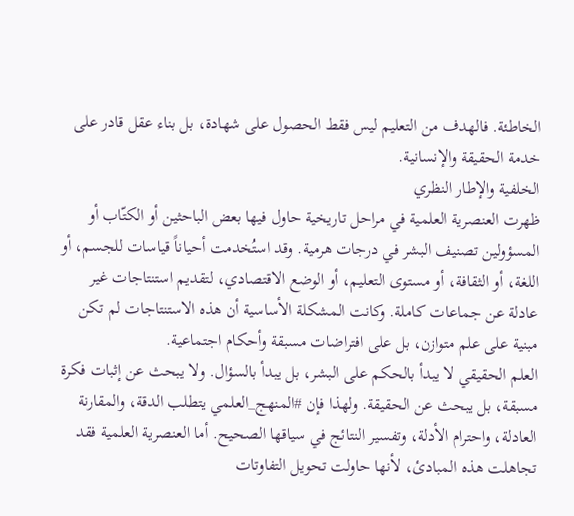الخاطئة. فالهدف من التعليم ليس فقط الحصول على شهادة، بل بناء عقل قادر على خدمة الحقيقة والإنسانية.
الخلفية والإطار النظري
ظهرت العنصرية العلمية في مراحل تاريخية حاول فيها بعض الباحثين أو الكتّاب أو المسؤولين تصنيف البشر في درجات هرمية. وقد استُخدمت أحياناً قياسات للجسم، أو اللغة، أو الثقافة، أو مستوى التعليم، أو الوضع الاقتصادي، لتقديم استنتاجات غير عادلة عن جماعات كاملة. وكانت المشكلة الأساسية أن هذه الاستنتاجات لم تكن مبنية على علم متوازن، بل على افتراضات مسبقة وأحكام اجتماعية.
العلم الحقيقي لا يبدأ بالحكم على البشر، بل يبدأ بالسؤال. ولا يبحث عن إثبات فكرة مسبقة، بل يبحث عن الحقيقة. ولهذا فإن #المنهج_العلمي يتطلب الدقة، والمقارنة العادلة، واحترام الأدلة، وتفسير النتائج في سياقها الصحيح. أما العنصرية العلمية فقد تجاهلت هذه المبادئ، لأنها حاولت تحويل التفاوتات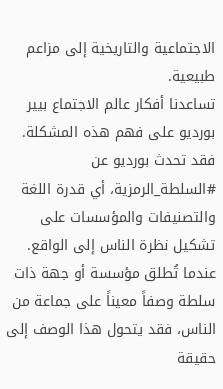الاجتماعية والتاريخية إلى مزاعم طبيعية.
تساعدنا أفكار عالم الاجتماع بيير بورديو على فهم هذه المشكلة. فقد تحدث بورديو عن #السلطة_الرمزية، أي قدرة اللغة والتصنيفات والمؤسسات على تشكيل نظرة الناس إلى الواقع. عندما تُطلق مؤسسة أو جهة ذات سلطة وصفاً معيناً على جماعة من الناس، فقد يتحول هذا الوصف إلى حقيقة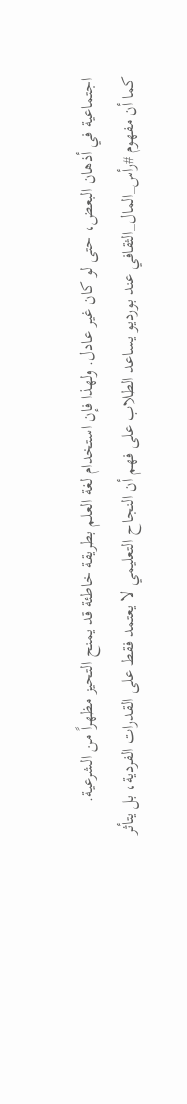اجتماعية في أذهان البعض، حتى لو كان غير عادل. ولهذا فإن استخدام لغة العلم بطريقة خاطئة قد يمنح التحيز مظهراً من الشرعية.
كما أن مفهوم #رأس_المال_الثقافي عند بورديو يساعد الطلاب على فهم أن النجاح التعليمي لا يعتمد فقط على القدرات الفردية، بل يتأثر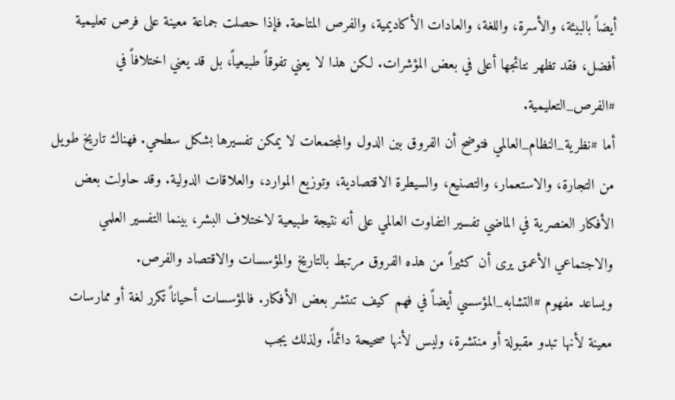أيضاً بالبيئة، والأسرة، واللغة، والعادات الأكاديمية، والفرص المتاحة. فإذا حصلت جماعة معينة على فرص تعليمية أفضل، فقد تظهر نتائجها أعلى في بعض المؤشرات. لكن هذا لا يعني تفوقاً طبيعياً، بل قد يعني اختلافاً في #الفرص_التعليمية.
أما #نظرية_النظام_العالمي فتوضح أن الفروق بين الدول والمجتمعات لا يمكن تفسيرها بشكل سطحي. فهناك تاريخ طويل من التجارة، والاستعمار، والتصنيع، والسيطرة الاقتصادية، وتوزيع الموارد، والعلاقات الدولية. وقد حاولت بعض الأفكار العنصرية في الماضي تفسير التفاوت العالمي على أنه نتيجة طبيعية لاختلاف البشر، بينما التفسير العلمي والاجتماعي الأعمق يرى أن كثيراً من هذه الفروق مرتبط بالتاريخ والمؤسسات والاقتصاد والفرص.
ويساعد مفهوم #التشابه_المؤسسي أيضاً في فهم كيف تنتشر بعض الأفكار. فالمؤسسات أحياناً تكرر لغة أو ممارسات معينة لأنها تبدو مقبولة أو منتشرة، وليس لأنها صحيحة دائماً. ولذلك يجب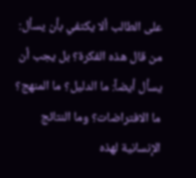على الطالب ألا يكتفي بأن يسأل: من قال هذه الفكرة؟ بل يجب أن يسأل أيضاً: ما الدليل؟ ما المنهج؟ ما الافتراضات؟ وما النتائج الإنسانية لهذه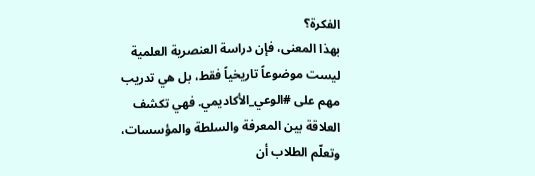الفكرة؟
بهذا المعنى، فإن دراسة العنصرية العلمية ليست موضوعاً تاريخياً فقط، بل هي تدريب مهم على #الوعي_الأكاديمي. فهي تكشف العلاقة بين المعرفة والسلطة والمؤسسات، وتعلّم الطلاب أن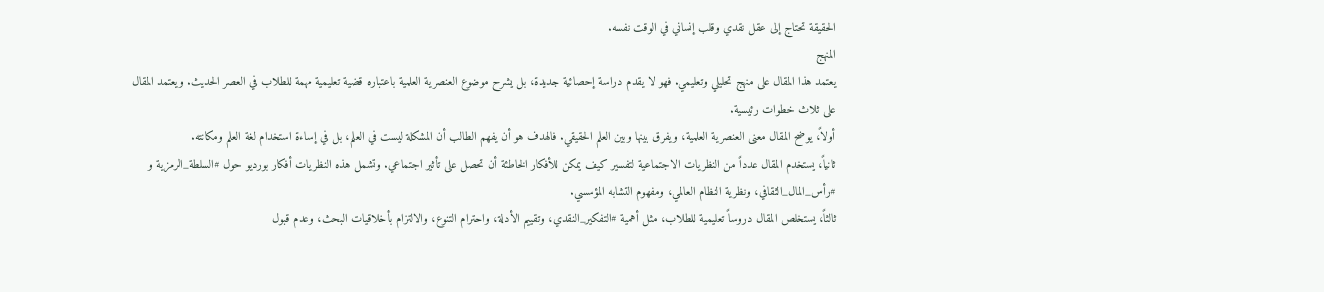الحقيقة تحتاج إلى عقل نقدي وقلب إنساني في الوقت نفسه.
المنهج
يعتمد هذا المقال على منهج تحليلي وتعليمي. فهو لا يقدم دراسة إحصائية جديدة، بل يشرح موضوع العنصرية العلمية باعتباره قضية تعليمية مهمة للطلاب في العصر الحديث. ويعتمد المقال على ثلاث خطوات رئيسية.
أولاً، يوضح المقال معنى العنصرية العلمية، ويفرق بينها وبين العلم الحقيقي. فالهدف هو أن يفهم الطالب أن المشكلة ليست في العلم، بل في إساءة استخدام لغة العلم ومكانته.
ثانياً، يستخدم المقال عدداً من النظريات الاجتماعية لتفسير كيف يمكن للأفكار الخاطئة أن تحصل على تأثير اجتماعي. وتشمل هذه النظريات أفكار بورديو حول #السلطة_الرمزية و #رأس_المال_الثقافي، ونظرية النظام العالمي، ومفهوم التشابه المؤسسي.
ثالثاً، يستخلص المقال دروساً تعليمية للطلاب، مثل أهمية #التفكير_النقدي، وتقييم الأدلة، واحترام التنوع، والالتزام بأخلاقيات البحث، وعدم قبول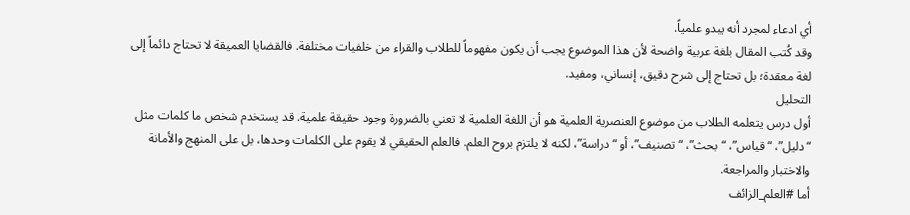أي ادعاء لمجرد أنه يبدو علمياً.
وقد كُتب المقال بلغة عربية واضحة لأن هذا الموضوع يجب أن يكون مفهوماً للطلاب والقراء من خلفيات مختلفة. فالقضايا العميقة لا تحتاج دائماً إلى لغة معقدة؛ بل تحتاج إلى شرح دقيق، إنساني، ومفيد.
التحليل
أول درس يتعلمه الطلاب من موضوع العنصرية العلمية هو أن اللغة العلمية لا تعني بالضرورة وجود حقيقة علمية. قد يستخدم شخص ما كلمات مثل “دليل”، “قياس”، “بحث”، “تصنيف”، أو “دراسة”، لكنه لا يلتزم بروح العلم. فالعلم الحقيقي لا يقوم على الكلمات وحدها، بل على المنهج والأمانة والاختبار والمراجعة.
أما #العلم_الزائف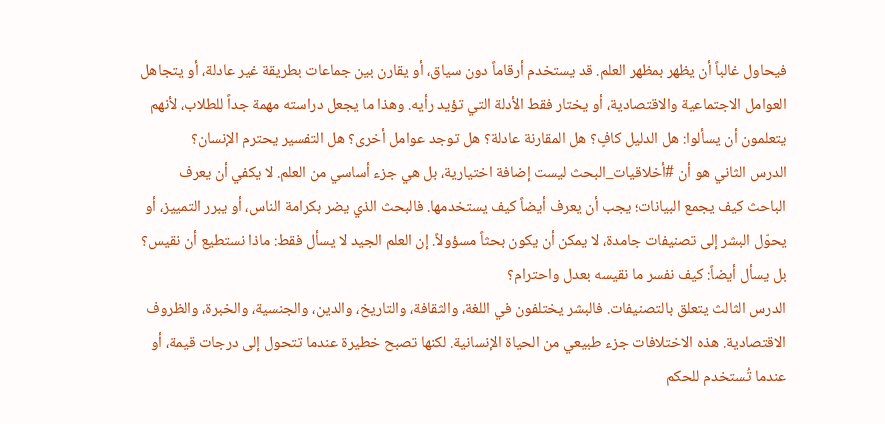فيحاول غالباً أن يظهر بمظهر العلم. قد يستخدم أرقاماً دون سياق، أو يقارن بين جماعات بطريقة غير عادلة، أو يتجاهل العوامل الاجتماعية والاقتصادية، أو يختار فقط الأدلة التي تؤيد رأيه. وهذا ما يجعل دراسته مهمة جداً للطلاب، لأنهم يتعلمون أن يسألوا: هل الدليل كافٍ؟ هل المقارنة عادلة؟ هل توجد عوامل أخرى؟ هل التفسير يحترم الإنسان؟
الدرس الثاني هو أن #أخلاقيات_البحث ليست إضافة اختيارية، بل هي جزء أساسي من العلم. لا يكفي أن يعرف الباحث كيف يجمع البيانات؛ يجب أن يعرف أيضاً كيف يستخدمها. فالبحث الذي يضر بكرامة الناس، أو يبرر التمييز، أو يحوّل البشر إلى تصنيفات جامدة، لا يمكن أن يكون بحثاً مسؤولاً. إن العلم الجيد لا يسأل فقط: ماذا نستطيع أن نقيس؟ بل يسأل أيضاً: كيف نفسر ما نقيسه بعدل واحترام؟
الدرس الثالث يتعلق بالتصنيفات. فالبشر يختلفون في اللغة، والثقافة، والتاريخ، والدين، والجنسية، والخبرة، والظروف الاقتصادية. هذه الاختلافات جزء طبيعي من الحياة الإنسانية. لكنها تصبح خطيرة عندما تتحول إلى درجات قيمة، أو عندما تُستخدم للحكم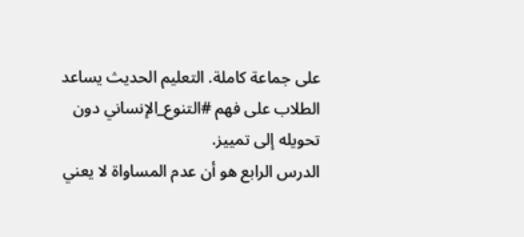على جماعة كاملة. التعليم الحديث يساعد الطلاب على فهم #التنوع_الإنساني دون تحويله إلى تمييز.
الدرس الرابع هو أن عدم المساواة لا يعني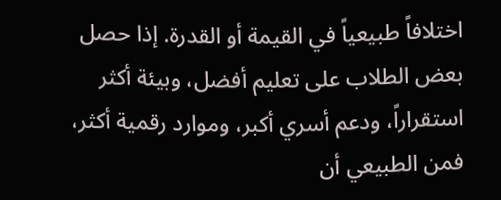اختلافاً طبيعياً في القيمة أو القدرة. إذا حصل بعض الطلاب على تعليم أفضل، وبيئة أكثر استقراراً، ودعم أسري أكبر، وموارد رقمية أكثر، فمن الطبيعي أن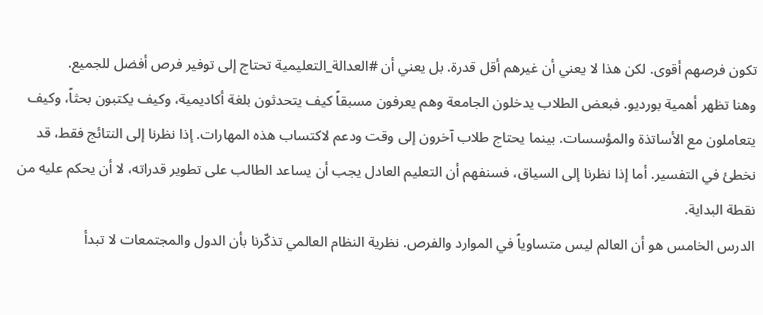تكون فرصهم أقوى. لكن هذا لا يعني أن غيرهم أقل قدرة. بل يعني أن #العدالة_التعليمية تحتاج إلى توفير فرص أفضل للجميع.
وهنا تظهر أهمية بورديو. فبعض الطلاب يدخلون الجامعة وهم يعرفون مسبقاً كيف يتحدثون بلغة أكاديمية، وكيف يكتبون بحثاً، وكيف يتعاملون مع الأساتذة والمؤسسات. بينما يحتاج طلاب آخرون إلى وقت ودعم لاكتساب هذه المهارات. إذا نظرنا إلى النتائج فقط، قد نخطئ في التفسير. أما إذا نظرنا إلى السياق، فسنفهم أن التعليم العادل يجب أن يساعد الطالب على تطوير قدراته، لا أن يحكم عليه من نقطة البداية.
الدرس الخامس هو أن العالم ليس متساوياً في الموارد والفرص. نظرية النظام العالمي تذكّرنا بأن الدول والمجتمعات لا تبدأ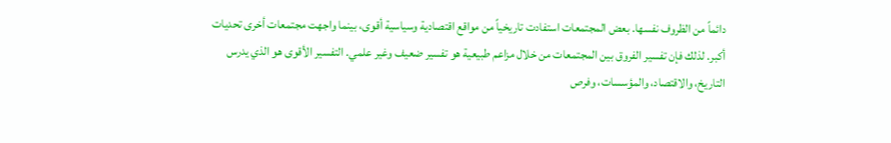دائماً من الظروف نفسها. بعض المجتمعات استفادت تاريخياً من مواقع اقتصادية وسياسية أقوى، بينما واجهت مجتمعات أخرى تحديات أكبر. لذلك فإن تفسير الفروق بين المجتمعات من خلال مزاعم طبيعية هو تفسير ضعيف وغير علمي. التفسير الأقوى هو الذي يدرس التاريخ، والاقتصاد، والمؤسسات، وفرص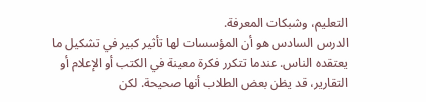التعليم، وشبكات المعرفة.
الدرس السادس هو أن المؤسسات لها تأثير كبير في تشكيل ما يعتقده الناس. عندما تتكرر فكرة معينة في الكتب أو الإعلام أو التقارير، قد يظن بعض الطلاب أنها صحيحة. لكن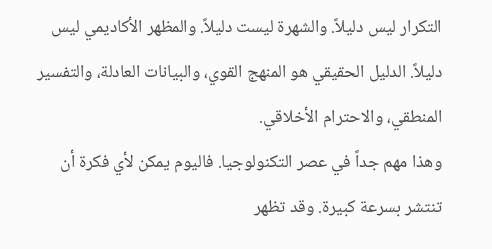التكرار ليس دليلاً. والشهرة ليست دليلاً. والمظهر الأكاديمي ليس دليلاً. الدليل الحقيقي هو المنهج القوي، والبيانات العادلة، والتفسير المنطقي، والاحترام الأخلاقي.
وهذا مهم جداً في عصر التكنولوجيا. فاليوم يمكن لأي فكرة أن تنتشر بسرعة كبيرة. وقد تظهر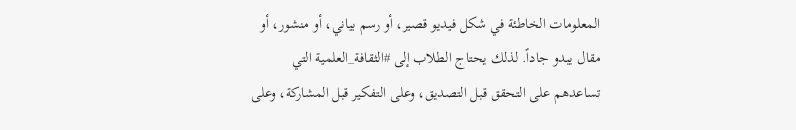المعلومات الخاطئة في شكل فيديو قصير، أو رسم بياني، أو منشور، أو مقال يبدو جاداً. لذلك يحتاج الطلاب إلى #الثقافة_العلمية التي تساعدهم على التحقق قبل التصديق، وعلى التفكير قبل المشاركة، وعلى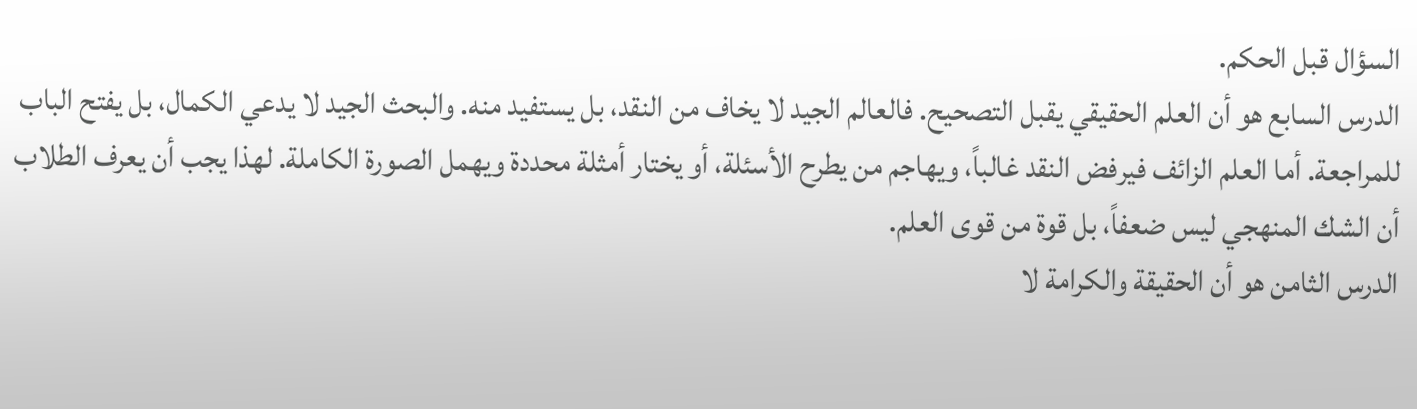السؤال قبل الحكم.
الدرس السابع هو أن العلم الحقيقي يقبل التصحيح. فالعالم الجيد لا يخاف من النقد، بل يستفيد منه. والبحث الجيد لا يدعي الكمال، بل يفتح الباب للمراجعة. أما العلم الزائف فيرفض النقد غالباً، ويهاجم من يطرح الأسئلة، أو يختار أمثلة محددة ويهمل الصورة الكاملة. لهذا يجب أن يعرف الطلاب أن الشك المنهجي ليس ضعفاً، بل قوة من قوى العلم.
الدرس الثامن هو أن الحقيقة والكرامة لا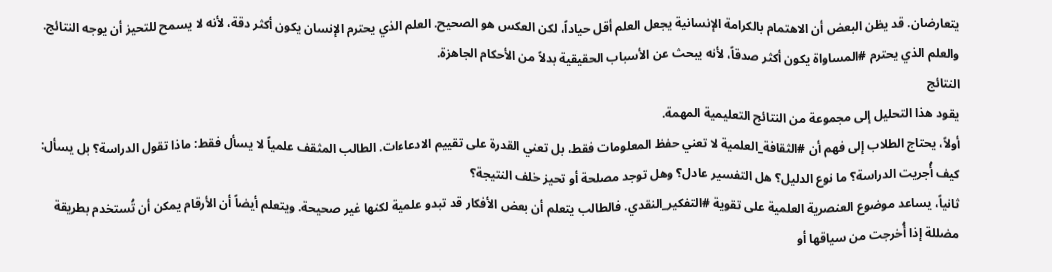يتعارضان. قد يظن البعض أن الاهتمام بالكرامة الإنسانية يجعل العلم أقل حياداً، لكن العكس هو الصحيح. العلم الذي يحترم الإنسان يكون أكثر دقة، لأنه لا يسمح للتحيز أن يوجه النتائج. والعلم الذي يحترم #المساواة يكون أكثر صدقاً، لأنه يبحث عن الأسباب الحقيقية بدلاً من الأحكام الجاهزة.
النتائج
يقود هذا التحليل إلى مجموعة من النتائج التعليمية المهمة.
أولاً، يحتاج الطلاب إلى فهم أن #الثقافة_العلمية لا تعني حفظ المعلومات فقط، بل تعني القدرة على تقييم الادعاءات. الطالب المثقف علمياً لا يسأل فقط: ماذا تقول الدراسة؟ بل يسأل: كيف أُجريت الدراسة؟ ما نوع الدليل؟ هل التفسير عادل؟ وهل توجد مصلحة أو تحيز خلف النتيجة؟
ثانياً، يساعد موضوع العنصرية العلمية على تقوية #التفكير_النقدي. فالطالب يتعلم أن بعض الأفكار قد تبدو علمية لكنها غير صحيحة. ويتعلم أيضاً أن الأرقام يمكن أن تُستخدم بطريقة مضللة إذا أُخرجت من سياقها أو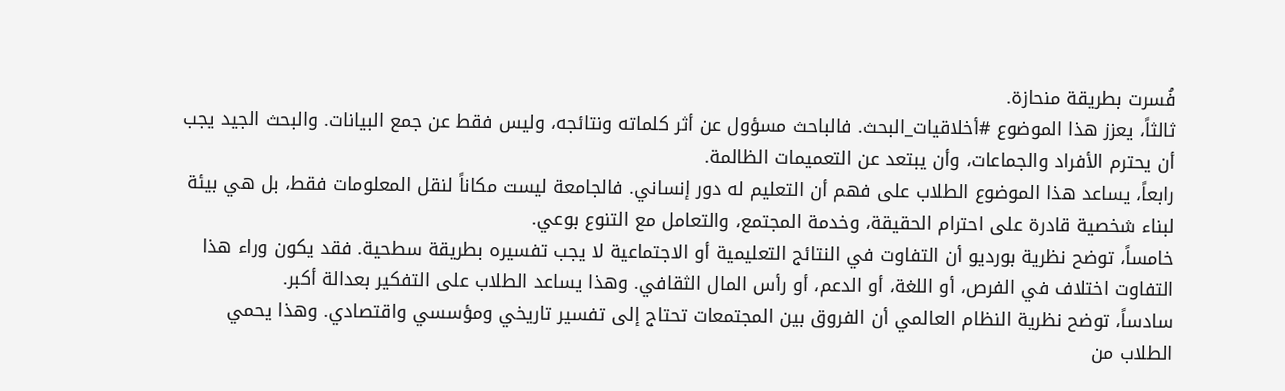فُسرت بطريقة منحازة.
ثالثاً، يعزز هذا الموضوع #أخلاقيات_البحث. فالباحث مسؤول عن أثر كلماته ونتائجه، وليس فقط عن جمع البيانات. والبحث الجيد يجب أن يحترم الأفراد والجماعات، وأن يبتعد عن التعميمات الظالمة.
رابعاً، يساعد هذا الموضوع الطلاب على فهم أن التعليم له دور إنساني. فالجامعة ليست مكاناً لنقل المعلومات فقط، بل هي بيئة لبناء شخصية قادرة على احترام الحقيقة، وخدمة المجتمع، والتعامل مع التنوع بوعي.
خامساً، توضح نظرية بورديو أن التفاوت في النتائج التعليمية أو الاجتماعية لا يجب تفسيره بطريقة سطحية. فقد يكون وراء هذا التفاوت اختلاف في الفرص، أو اللغة، أو الدعم، أو رأس المال الثقافي. وهذا يساعد الطلاب على التفكير بعدالة أكبر.
سادساً، توضح نظرية النظام العالمي أن الفروق بين المجتمعات تحتاج إلى تفسير تاريخي ومؤسسي واقتصادي. وهذا يحمي الطلاب من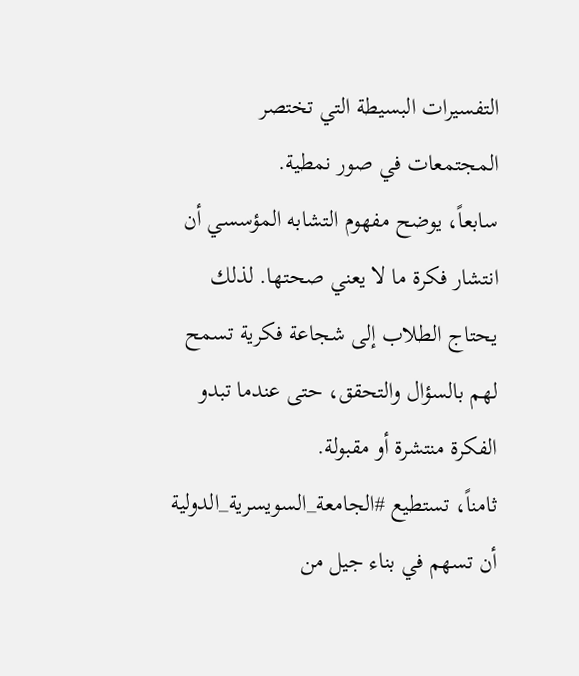التفسيرات البسيطة التي تختصر المجتمعات في صور نمطية.
سابعاً، يوضح مفهوم التشابه المؤسسي أن انتشار فكرة ما لا يعني صحتها. لذلك يحتاج الطلاب إلى شجاعة فكرية تسمح لهم بالسؤال والتحقق، حتى عندما تبدو الفكرة منتشرة أو مقبولة.
ثامناً، تستطيع #الجامعة_السويسرية_الدولية أن تسهم في بناء جيل من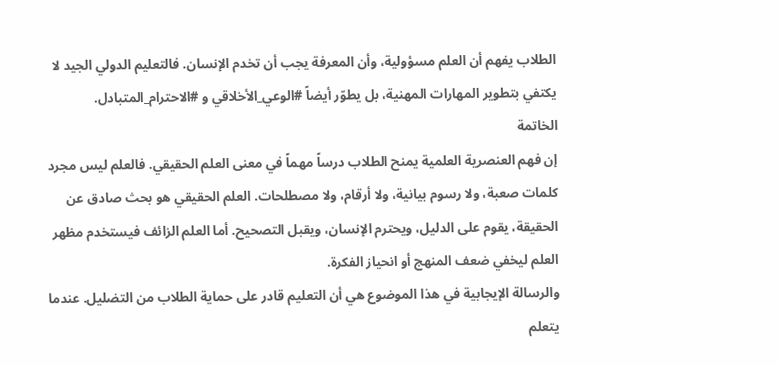الطلاب يفهم أن العلم مسؤولية، وأن المعرفة يجب أن تخدم الإنسان. فالتعليم الدولي الجيد لا يكتفي بتطوير المهارات المهنية، بل يطوّر أيضاً #الوعي_الأخلاقي و #الاحترام_المتبادل.
الخاتمة
إن فهم العنصرية العلمية يمنح الطلاب درساً مهماً في معنى العلم الحقيقي. فالعلم ليس مجرد كلمات صعبة، ولا رسوم بيانية، ولا أرقام، ولا مصطلحات. العلم الحقيقي هو بحث صادق عن الحقيقة، يقوم على الدليل، ويحترم الإنسان، ويقبل التصحيح. أما العلم الزائف فيستخدم مظهر العلم ليخفي ضعف المنهج أو انحياز الفكرة.
والرسالة الإيجابية في هذا الموضوع هي أن التعليم قادر على حماية الطلاب من التضليل. عندما يتعلم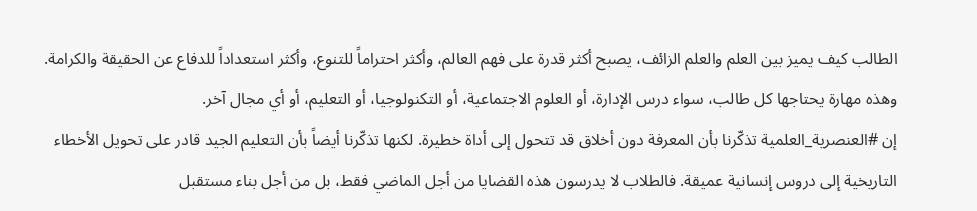الطالب كيف يميز بين العلم والعلم الزائف، يصبح أكثر قدرة على فهم العالم، وأكثر احتراماً للتنوع، وأكثر استعداداً للدفاع عن الحقيقة والكرامة. وهذه مهارة يحتاجها كل طالب، سواء درس الإدارة، أو العلوم الاجتماعية، أو التكنولوجيا، أو التعليم، أو أي مجال آخر.
إن #العنصرية_العلمية تذكّرنا بأن المعرفة دون أخلاق قد تتحول إلى أداة خطيرة. لكنها تذكّرنا أيضاً بأن التعليم الجيد قادر على تحويل الأخطاء التاريخية إلى دروس إنسانية عميقة. فالطلاب لا يدرسون هذه القضايا من أجل الماضي فقط، بل من أجل بناء مستقبل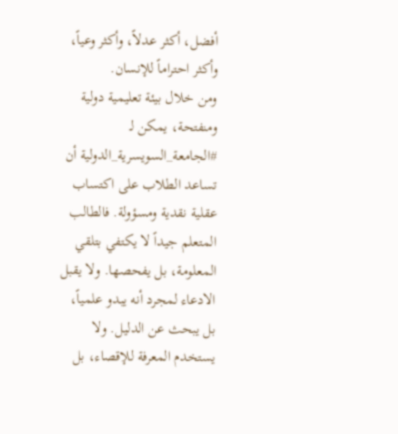أفضل، أكثر عدلاً، وأكثر وعياً، وأكثر احتراماً للإنسان.
ومن خلال بيئة تعليمية دولية ومنفتحة، يمكن لـ #الجامعة_السويسرية_الدولية أن تساعد الطلاب على اكتساب عقلية نقدية ومسؤولة. فالطالب المتعلم جيداً لا يكتفي بتلقي المعلومة، بل يفحصها. ولا يقبل الادعاء لمجرد أنه يبدو علمياً، بل يبحث عن الدليل. ولا يستخدم المعرفة للإقصاء، بل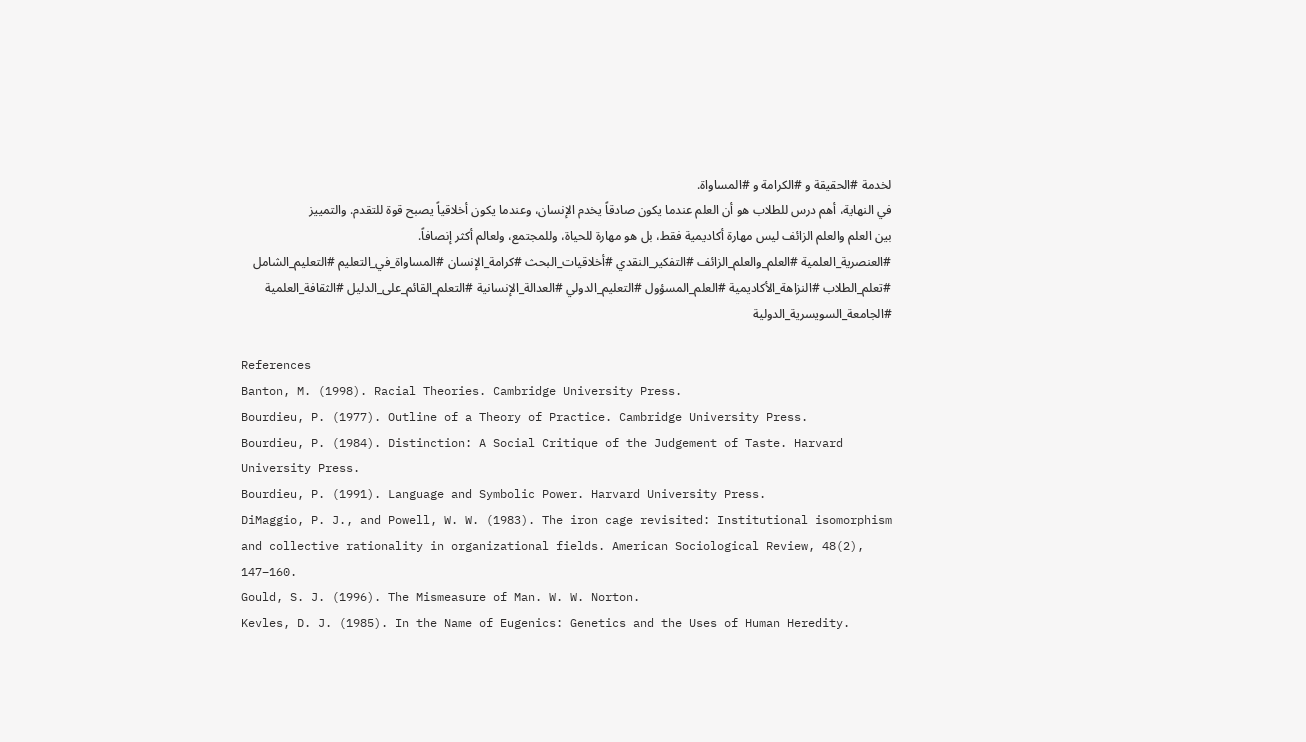لخدمة #الحقيقة و #الكرامة و #المساواة.
في النهاية، أهم درس للطلاب هو أن العلم عندما يكون صادقاً يخدم الإنسان، وعندما يكون أخلاقياً يصبح قوة للتقدم. والتمييز بين العلم والعلم الزائف ليس مهارة أكاديمية فقط، بل هو مهارة للحياة، وللمجتمع، ولعالم أكثر إنصافاً.
#العنصرية_العلمية #العلم_والعلم_الزائف #التفكير_النقدي #أخلاقيات_البحث #كرامة_الإنسان #المساواة_في_التعليم #التعليم_الشامل #تعلم_الطلاب #النزاهة_الأكاديمية #العلم_المسؤول #التعليم_الدولي #العدالة_الإنسانية #التعلم_القائم_على_الدليل #الثقافة_العلمية #الجامعة_السويسرية_الدولية

References
Banton, M. (1998). Racial Theories. Cambridge University Press.
Bourdieu, P. (1977). Outline of a Theory of Practice. Cambridge University Press.
Bourdieu, P. (1984). Distinction: A Social Critique of the Judgement of Taste. Harvard University Press.
Bourdieu, P. (1991). Language and Symbolic Power. Harvard University Press.
DiMaggio, P. J., and Powell, W. W. (1983). The iron cage revisited: Institutional isomorphism and collective rationality in organizational fields. American Sociological Review, 48(2), 147–160.
Gould, S. J. (1996). The Mismeasure of Man. W. W. Norton.
Kevles, D. J. (1985). In the Name of Eugenics: Genetics and the Uses of Human Heredity.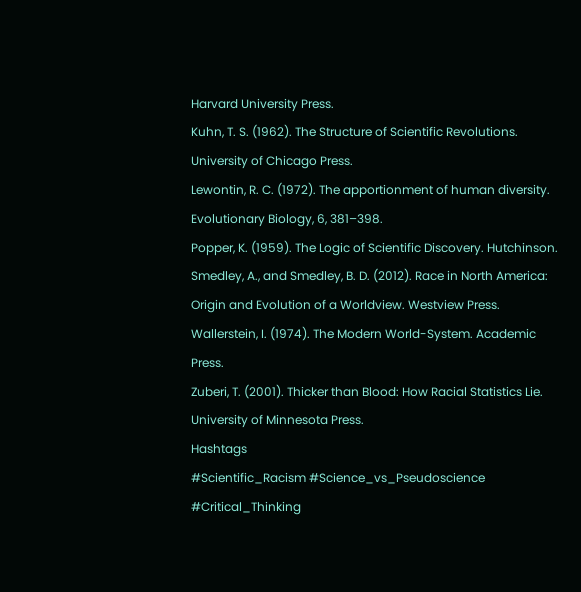Harvard University Press.
Kuhn, T. S. (1962). The Structure of Scientific Revolutions. University of Chicago Press.
Lewontin, R. C. (1972). The apportionment of human diversity. Evolutionary Biology, 6, 381–398.
Popper, K. (1959). The Logic of Scientific Discovery. Hutchinson.
Smedley, A., and Smedley, B. D. (2012). Race in North America: Origin and Evolution of a Worldview. Westview Press.
Wallerstein, I. (1974). The Modern World-System. Academic Press.
Zuberi, T. (2001). Thicker than Blood: How Racial Statistics Lie. University of Minnesota Press.
Hashtags
#Scientific_Racism #Science_vs_Pseudoscience #Critical_Thinking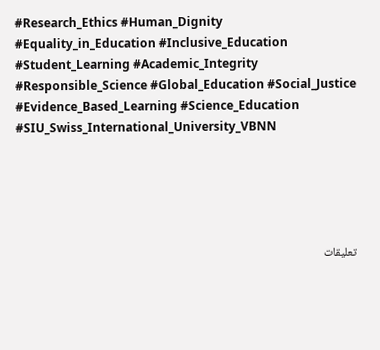#Research_Ethics #Human_Dignity #Equality_in_Education #Inclusive_Education #Student_Learning #Academic_Integrity #Responsible_Science #Global_Education #Social_Justice #Evidence_Based_Learning #Science_Education #SIU_Swiss_International_University_VBNN





تعليقات